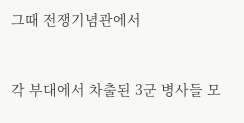그때 전쟁기념관에서


각 부대에서 차출된 3군 병사들 모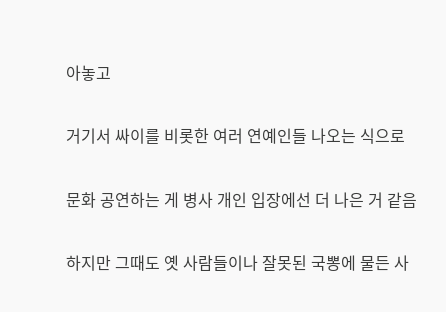아놓고


거기서 싸이를 비롯한 여러 연예인들 나오는 식으로


문화 공연하는 게 병사 개인 입장에선 더 나은 거 같음


하지만 그때도 옛 사람들이나 잘못된 국뽕에 물든 사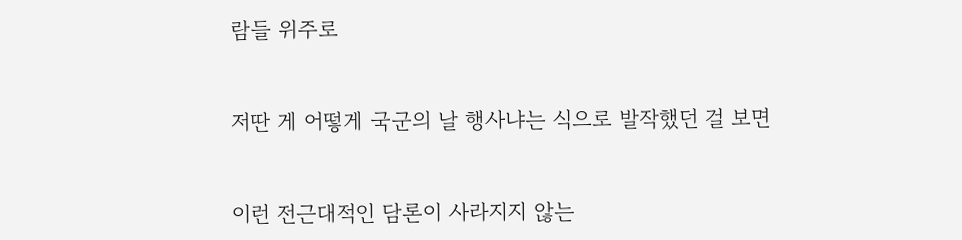람들 위주로


저딴 게 어떻게 국군의 날 행사냐는 식으로 발작했던 걸 보면


이런 전근대적인 담론이 사라지지 않는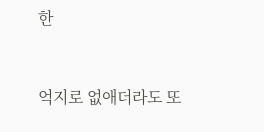한


억지로 없애더라도 또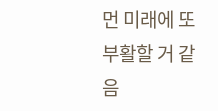먼 미래에 또 부활할 거 같음